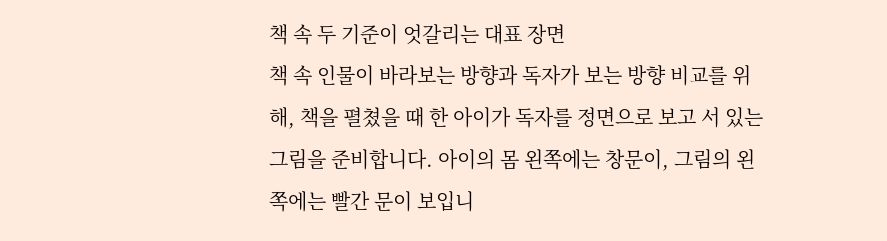책 속 두 기준이 엇갈리는 대표 장면
책 속 인물이 바라보는 방향과 독자가 보는 방향 비교를 위해, 책을 펼쳤을 때 한 아이가 독자를 정면으로 보고 서 있는 그림을 준비합니다. 아이의 몸 왼쪽에는 창문이, 그림의 왼쪽에는 빨간 문이 보입니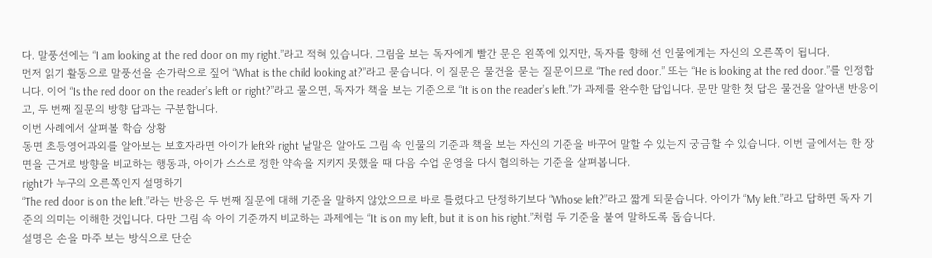다. 말풍선에는 “I am looking at the red door on my right.”라고 적혀 있습니다. 그림을 보는 독자에게 빨간 문은 왼쪽에 있지만, 독자를 향해 선 인물에게는 자신의 오른쪽이 됩니다.
먼저 읽기 활동으로 말풍선을 손가락으로 짚어 “What is the child looking at?”라고 묻습니다. 이 질문은 물건을 묻는 질문이므로 “The red door.” 또는 “He is looking at the red door.”를 인정합니다. 이어 “Is the red door on the reader’s left or right?”라고 물으면, 독자가 책을 보는 기준으로 “It is on the reader’s left.”가 과제를 완수한 답입니다. 문만 말한 첫 답은 물건을 알아낸 반응이고, 두 번째 질문의 방향 답과는 구분합니다.
이번 사례에서 살펴볼 학습 상황
동면 초등영어과외를 알아보는 보호자라면 아이가 left와 right 낱말은 알아도 그림 속 인물의 기준과 책을 보는 자신의 기준을 바꾸어 말할 수 있는지 궁금할 수 있습니다. 이번 글에서는 한 장면을 근거로 방향을 비교하는 행동과, 아이가 스스로 정한 약속을 지키지 못했을 때 다음 수업 운영을 다시 협의하는 기준을 살펴봅니다.
right가 누구의 오른쪽인지 설명하기
“The red door is on the left.”라는 반응은 두 번째 질문에 대해 기준을 말하지 않았으므로 바로 틀렸다고 단정하기보다 “Whose left?”라고 짧게 되묻습니다. 아이가 “My left.”라고 답하면 독자 기준의 의미는 이해한 것입니다. 다만 그림 속 아이 기준까지 비교하는 과제에는 “It is on my left, but it is on his right.”처럼 두 기준을 붙여 말하도록 돕습니다.
설명은 손을 마주 보는 방식으로 단순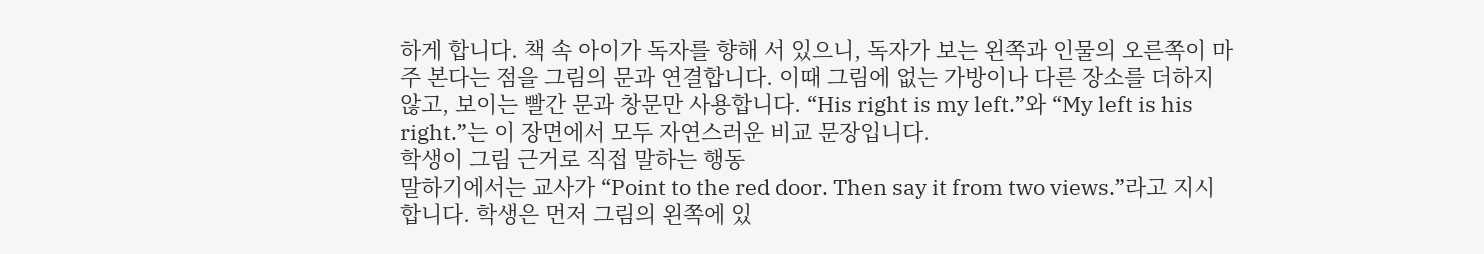하게 합니다. 책 속 아이가 독자를 향해 서 있으니, 독자가 보는 왼쪽과 인물의 오른쪽이 마주 본다는 점을 그림의 문과 연결합니다. 이때 그림에 없는 가방이나 다른 장소를 더하지 않고, 보이는 빨간 문과 창문만 사용합니다. “His right is my left.”와 “My left is his right.”는 이 장면에서 모두 자연스러운 비교 문장입니다.
학생이 그림 근거로 직접 말하는 행동
말하기에서는 교사가 “Point to the red door. Then say it from two views.”라고 지시합니다. 학생은 먼저 그림의 왼쪽에 있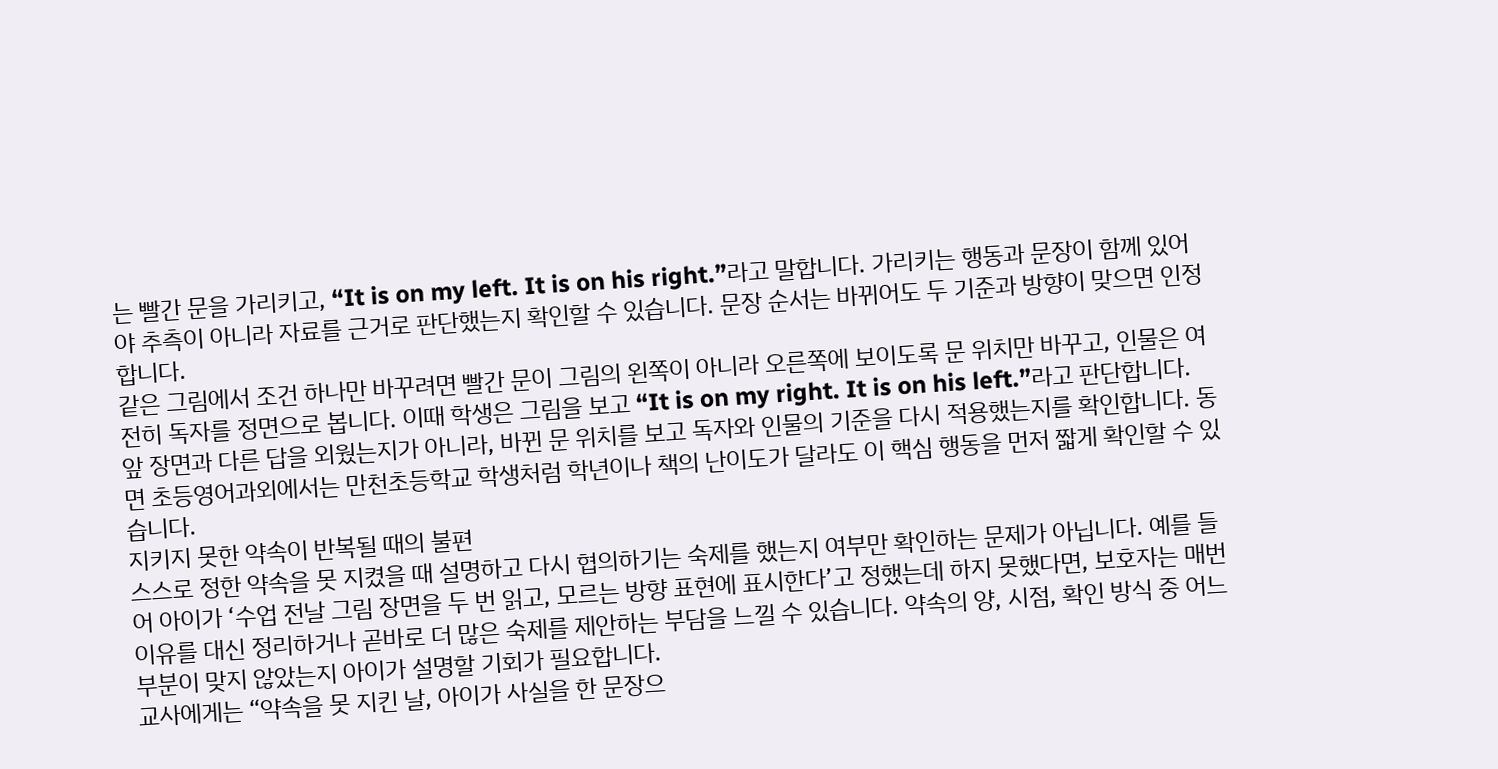는 빨간 문을 가리키고, “It is on my left. It is on his right.”라고 말합니다. 가리키는 행동과 문장이 함께 있어야 추측이 아니라 자료를 근거로 판단했는지 확인할 수 있습니다. 문장 순서는 바뀌어도 두 기준과 방향이 맞으면 인정합니다.
같은 그림에서 조건 하나만 바꾸려면 빨간 문이 그림의 왼쪽이 아니라 오른쪽에 보이도록 문 위치만 바꾸고, 인물은 여전히 독자를 정면으로 봅니다. 이때 학생은 그림을 보고 “It is on my right. It is on his left.”라고 판단합니다. 앞 장면과 다른 답을 외웠는지가 아니라, 바뀐 문 위치를 보고 독자와 인물의 기준을 다시 적용했는지를 확인합니다. 동면 초등영어과외에서는 만천초등학교 학생처럼 학년이나 책의 난이도가 달라도 이 핵심 행동을 먼저 짧게 확인할 수 있습니다.
지키지 못한 약속이 반복될 때의 불편
스스로 정한 약속을 못 지켰을 때 설명하고 다시 협의하기는 숙제를 했는지 여부만 확인하는 문제가 아닙니다. 예를 들어 아이가 ‘수업 전날 그림 장면을 두 번 읽고, 모르는 방향 표현에 표시한다’고 정했는데 하지 못했다면, 보호자는 매번 이유를 대신 정리하거나 곧바로 더 많은 숙제를 제안하는 부담을 느낄 수 있습니다. 약속의 양, 시점, 확인 방식 중 어느 부분이 맞지 않았는지 아이가 설명할 기회가 필요합니다.
교사에게는 “약속을 못 지킨 날, 아이가 사실을 한 문장으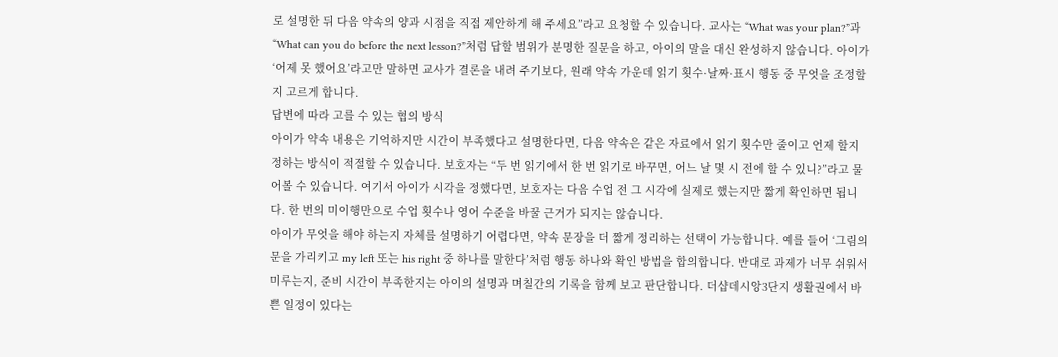로 설명한 뒤 다음 약속의 양과 시점을 직접 제안하게 해 주세요”라고 요청할 수 있습니다. 교사는 “What was your plan?”과 “What can you do before the next lesson?”처럼 답할 범위가 분명한 질문을 하고, 아이의 말을 대신 완성하지 않습니다. 아이가 ‘어제 못 했어요’라고만 말하면 교사가 결론을 내려 주기보다, 원래 약속 가운데 읽기 횟수·날짜·표시 행동 중 무엇을 조정할지 고르게 합니다.
답변에 따라 고를 수 있는 협의 방식
아이가 약속 내용은 기억하지만 시간이 부족했다고 설명한다면, 다음 약속은 같은 자료에서 읽기 횟수만 줄이고 언제 할지 정하는 방식이 적절할 수 있습니다. 보호자는 “두 번 읽기에서 한 번 읽기로 바꾸면, 어느 날 몇 시 전에 할 수 있니?”라고 물어볼 수 있습니다. 여기서 아이가 시각을 정했다면, 보호자는 다음 수업 전 그 시각에 실제로 했는지만 짧게 확인하면 됩니다. 한 번의 미이행만으로 수업 횟수나 영어 수준을 바꿀 근거가 되지는 않습니다.
아이가 무엇을 해야 하는지 자체를 설명하기 어렵다면, 약속 문장을 더 짧게 정리하는 선택이 가능합니다. 예를 들어 ‘그림의 문을 가리키고 my left 또는 his right 중 하나를 말한다’처럼 행동 하나와 확인 방법을 합의합니다. 반대로 과제가 너무 쉬워서 미루는지, 준비 시간이 부족한지는 아이의 설명과 며칠간의 기록을 함께 보고 판단합니다. 더샵데시앙3단지 생활권에서 바쁜 일정이 있다는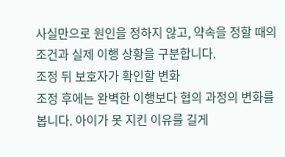사실만으로 원인을 정하지 않고, 약속을 정할 때의 조건과 실제 이행 상황을 구분합니다.
조정 뒤 보호자가 확인할 변화
조정 후에는 완벽한 이행보다 협의 과정의 변화를 봅니다. 아이가 못 지킨 이유를 길게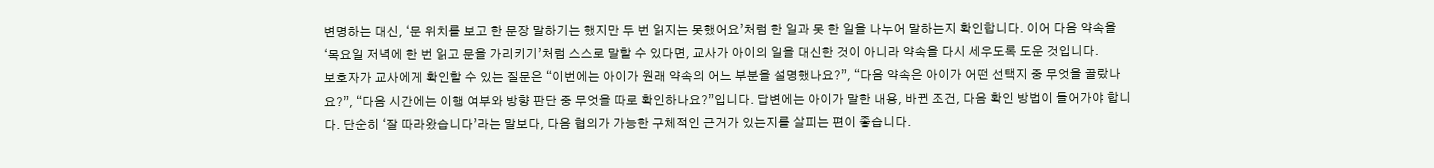변명하는 대신, ‘문 위치를 보고 한 문장 말하기는 했지만 두 번 읽지는 못했어요’처럼 한 일과 못 한 일을 나누어 말하는지 확인합니다. 이어 다음 약속을 ‘목요일 저녁에 한 번 읽고 문을 가리키기’처럼 스스로 말할 수 있다면, 교사가 아이의 일을 대신한 것이 아니라 약속을 다시 세우도록 도운 것입니다.
보호자가 교사에게 확인할 수 있는 질문은 “이번에는 아이가 원래 약속의 어느 부분을 설명했나요?”, “다음 약속은 아이가 어떤 선택지 중 무엇을 골랐나요?”, “다음 시간에는 이행 여부와 방향 판단 중 무엇을 따로 확인하나요?”입니다. 답변에는 아이가 말한 내용, 바뀐 조건, 다음 확인 방법이 들어가야 합니다. 단순히 ‘잘 따라왔습니다’라는 말보다, 다음 협의가 가능한 구체적인 근거가 있는지를 살피는 편이 좋습니다.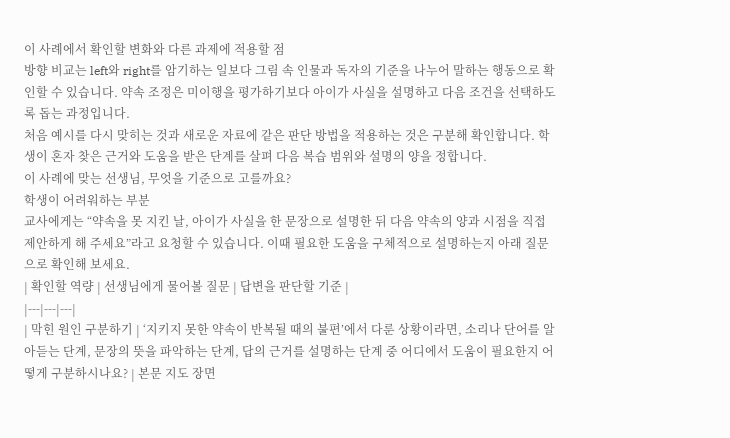이 사례에서 확인할 변화와 다른 과제에 적용할 점
방향 비교는 left와 right를 암기하는 일보다 그림 속 인물과 독자의 기준을 나누어 말하는 행동으로 확인할 수 있습니다. 약속 조정은 미이행을 평가하기보다 아이가 사실을 설명하고 다음 조건을 선택하도록 돕는 과정입니다.
처음 예시를 다시 맞히는 것과 새로운 자료에 같은 판단 방법을 적용하는 것은 구분해 확인합니다. 학생이 혼자 찾은 근거와 도움을 받은 단계를 살펴 다음 복습 범위와 설명의 양을 정합니다.
이 사례에 맞는 선생님, 무엇을 기준으로 고를까요?
학생이 어려워하는 부분
교사에게는 “약속을 못 지킨 날, 아이가 사실을 한 문장으로 설명한 뒤 다음 약속의 양과 시점을 직접 제안하게 해 주세요”라고 요청할 수 있습니다. 이때 필요한 도움을 구체적으로 설명하는지 아래 질문으로 확인해 보세요.
| 확인할 역량 | 선생님에게 물어볼 질문 | 답변을 판단할 기준 |
|---|---|---|
| 막힌 원인 구분하기 | ‘지키지 못한 약속이 반복될 때의 불편’에서 다룬 상황이라면, 소리나 단어를 알아듣는 단계, 문장의 뜻을 파악하는 단계, 답의 근거를 설명하는 단계 중 어디에서 도움이 필요한지 어떻게 구분하시나요? | 본문 지도 장면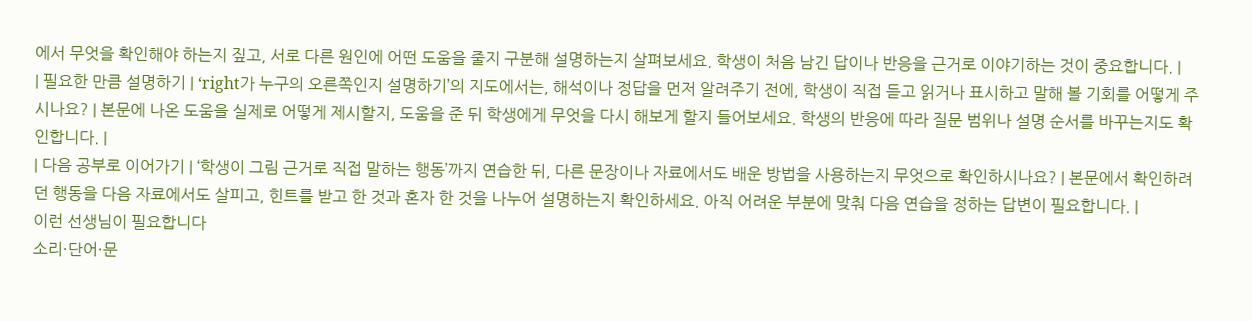에서 무엇을 확인해야 하는지 짚고, 서로 다른 원인에 어떤 도움을 줄지 구분해 설명하는지 살펴보세요. 학생이 처음 남긴 답이나 반응을 근거로 이야기하는 것이 중요합니다. |
| 필요한 만큼 설명하기 | ‘right가 누구의 오른쪽인지 설명하기’의 지도에서는, 해석이나 정답을 먼저 알려주기 전에, 학생이 직접 듣고 읽거나 표시하고 말해 볼 기회를 어떻게 주시나요? | 본문에 나온 도움을 실제로 어떻게 제시할지, 도움을 준 뒤 학생에게 무엇을 다시 해보게 할지 들어보세요. 학생의 반응에 따라 질문 범위나 설명 순서를 바꾸는지도 확인합니다. |
| 다음 공부로 이어가기 | ‘학생이 그림 근거로 직접 말하는 행동’까지 연습한 뒤, 다른 문장이나 자료에서도 배운 방법을 사용하는지 무엇으로 확인하시나요? | 본문에서 확인하려던 행동을 다음 자료에서도 살피고, 힌트를 받고 한 것과 혼자 한 것을 나누어 설명하는지 확인하세요. 아직 어려운 부분에 맞춰 다음 연습을 정하는 답변이 필요합니다. |
이런 선생님이 필요합니다
소리·단어·문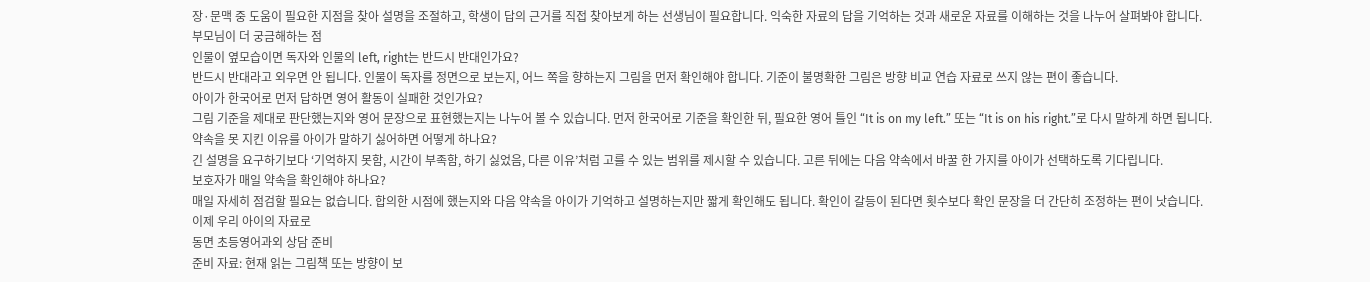장·문맥 중 도움이 필요한 지점을 찾아 설명을 조절하고, 학생이 답의 근거를 직접 찾아보게 하는 선생님이 필요합니다. 익숙한 자료의 답을 기억하는 것과 새로운 자료를 이해하는 것을 나누어 살펴봐야 합니다.
부모님이 더 궁금해하는 점
인물이 옆모습이면 독자와 인물의 left, right는 반드시 반대인가요?
반드시 반대라고 외우면 안 됩니다. 인물이 독자를 정면으로 보는지, 어느 쪽을 향하는지 그림을 먼저 확인해야 합니다. 기준이 불명확한 그림은 방향 비교 연습 자료로 쓰지 않는 편이 좋습니다.
아이가 한국어로 먼저 답하면 영어 활동이 실패한 것인가요?
그림 기준을 제대로 판단했는지와 영어 문장으로 표현했는지는 나누어 볼 수 있습니다. 먼저 한국어로 기준을 확인한 뒤, 필요한 영어 틀인 “It is on my left.” 또는 “It is on his right.”로 다시 말하게 하면 됩니다.
약속을 못 지킨 이유를 아이가 말하기 싫어하면 어떻게 하나요?
긴 설명을 요구하기보다 ‘기억하지 못함, 시간이 부족함, 하기 싫었음, 다른 이유’처럼 고를 수 있는 범위를 제시할 수 있습니다. 고른 뒤에는 다음 약속에서 바꿀 한 가지를 아이가 선택하도록 기다립니다.
보호자가 매일 약속을 확인해야 하나요?
매일 자세히 점검할 필요는 없습니다. 합의한 시점에 했는지와 다음 약속을 아이가 기억하고 설명하는지만 짧게 확인해도 됩니다. 확인이 갈등이 된다면 횟수보다 확인 문장을 더 간단히 조정하는 편이 낫습니다.
이제 우리 아이의 자료로
동면 초등영어과외 상담 준비
준비 자료: 현재 읽는 그림책 또는 방향이 보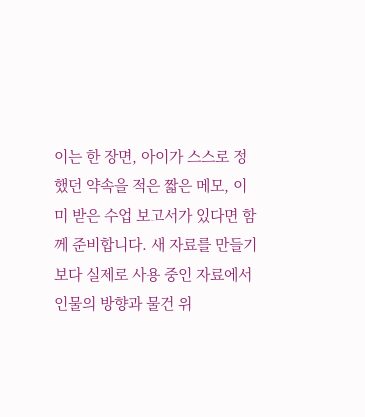이는 한 장면, 아이가 스스로 정했던 약속을 적은 짧은 메모, 이미 받은 수업 보고서가 있다면 함께 준비합니다. 새 자료를 만들기보다 실제로 사용 중인 자료에서 인물의 방향과 물건 위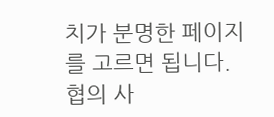치가 분명한 페이지를 고르면 됩니다.
협의 사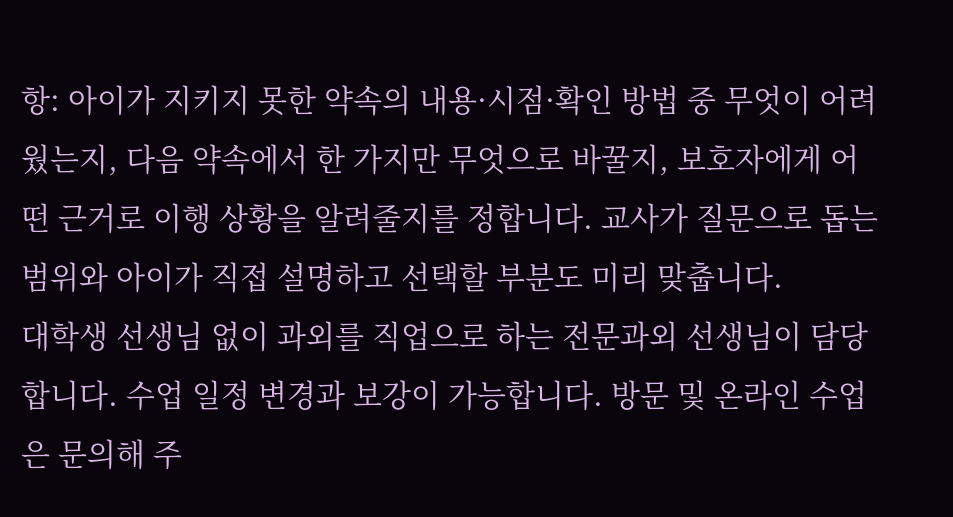항: 아이가 지키지 못한 약속의 내용·시점·확인 방법 중 무엇이 어려웠는지, 다음 약속에서 한 가지만 무엇으로 바꿀지, 보호자에게 어떤 근거로 이행 상황을 알려줄지를 정합니다. 교사가 질문으로 돕는 범위와 아이가 직접 설명하고 선택할 부분도 미리 맞춥니다.
대학생 선생님 없이 과외를 직업으로 하는 전문과외 선생님이 담당합니다. 수업 일정 변경과 보강이 가능합니다. 방문 및 온라인 수업은 문의해 주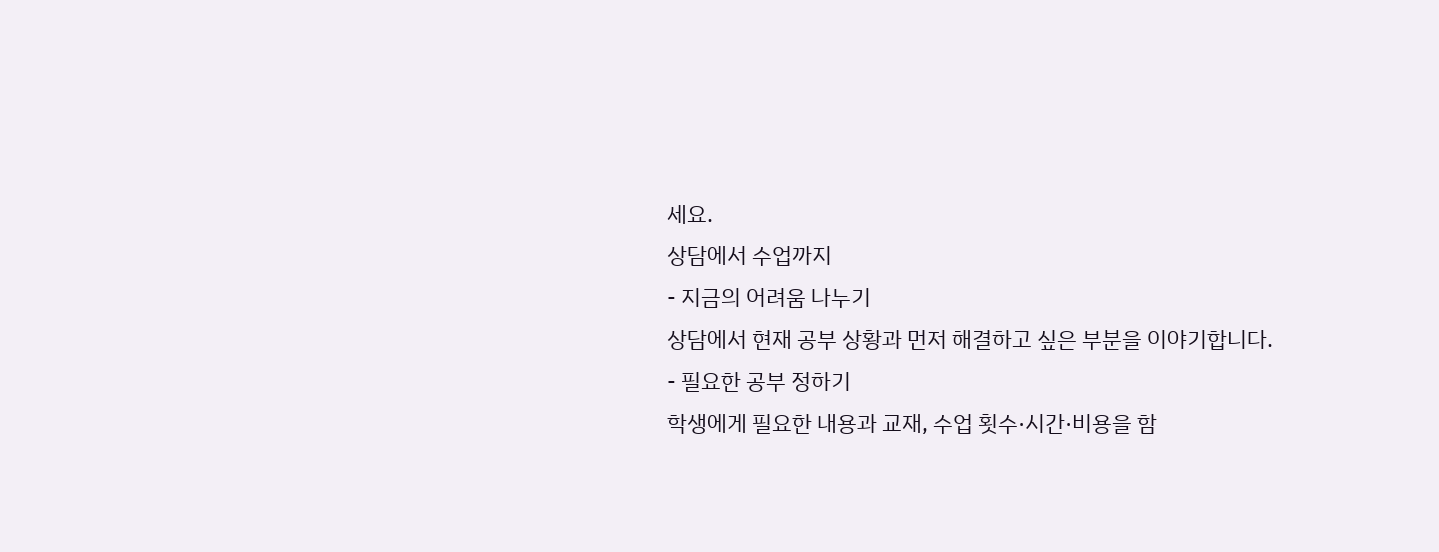세요.
상담에서 수업까지
- 지금의 어려움 나누기
상담에서 현재 공부 상황과 먼저 해결하고 싶은 부분을 이야기합니다.
- 필요한 공부 정하기
학생에게 필요한 내용과 교재, 수업 횟수·시간·비용을 함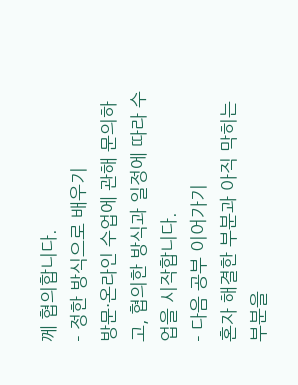께 협의합니다.
- 정한 방식으로 배우기
방문·온라인 수업에 관해 문의하고, 협의한 방식과 일정에 따라 수업을 시작합니다.
- 다음 공부 이어가기
혼자 해결한 부분과 아직 막히는 부분을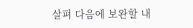살펴 다음에 보완할 내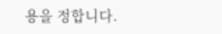용을 정합니다.